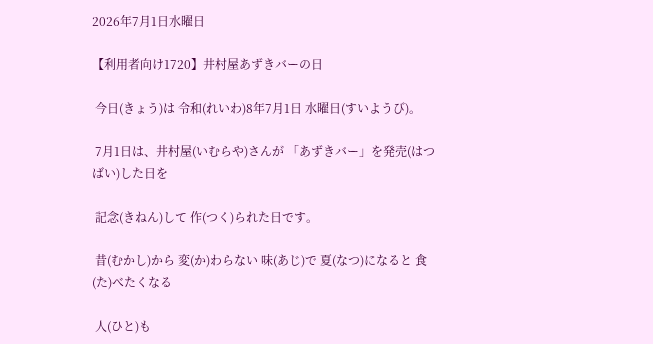2026年7月1日水曜日

【利用者向け1720】井村屋あずきバーの日

 今日(きょう)は 令和(れいわ)8年7月1日 水曜日(すいようび)。

 7月1日は、井村屋(いむらや)さんが 「あずきバー」を発売(はつばい)した日を

 記念(きねん)して 作(つく)られた日です。

 昔(むかし)から 変(か)わらない 味(あじ)で 夏(なつ)になると 食(た)べたくなる

 人(ひと)も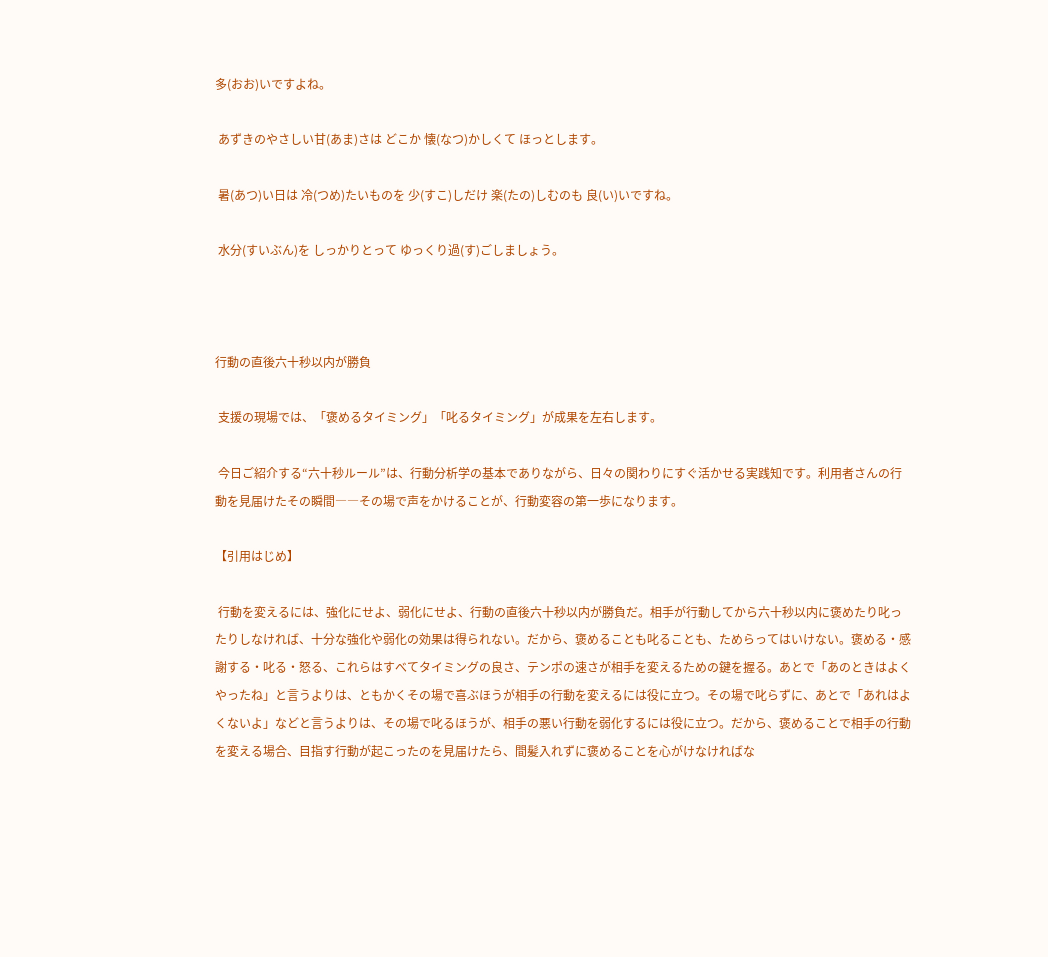多(おお)いですよね。

 あずきのやさしい甘(あま)さは どこか 懐(なつ)かしくて ほっとします。

 暑(あつ)い日は 冷(つめ)たいものを 少(すこ)しだけ 楽(たの)しむのも 良(い)いですね。

 水分(すいぶん)を しっかりとって ゆっくり過(す)ごしましょう。



行動の直後六十秒以内が勝負

 支援の現場では、「褒めるタイミング」「叱るタイミング」が成果を左右します。

 今日ご紹介する“六十秒ルール”は、行動分析学の基本でありながら、日々の関わりにすぐ活かせる実践知です。利用者さんの行動を見届けたその瞬間――その場で声をかけることが、行動変容の第一歩になります。

【引用はじめ】

 行動を変えるには、強化にせよ、弱化にせよ、行動の直後六十秒以内が勝負だ。相手が行動してから六十秒以内に褒めたり叱ったりしなければ、十分な強化や弱化の効果は得られない。だから、褒めることも叱ることも、ためらってはいけない。褒める・感謝する・叱る・怒る、これらはすべてタイミングの良さ、テンポの速さが相手を変えるための鍵を握る。あとで「あのときはよくやったね」と言うよりは、ともかくその場で喜ぶほうが相手の行動を変えるには役に立つ。その場で叱らずに、あとで「あれはよくないよ」などと言うよりは、その場で叱るほうが、相手の悪い行動を弱化するには役に立つ。だから、褒めることで相手の行動を変える場合、目指す行動が起こったのを見届けたら、間髪入れずに褒めることを心がけなければな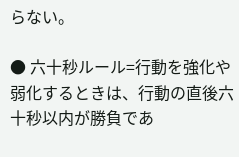らない。

● 六十秒ルール=行動を強化や弱化するときは、行動の直後六十秒以内が勝負であ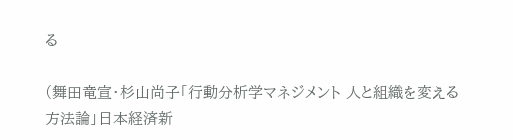る

(舞田竜宣・杉山尚子「行動分析学マネジメント 人と組織を変える方法論」日本経済新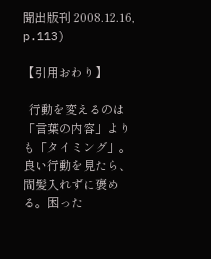聞出版刊 2008.12.16, p.113)

【引用おわり】

  行動を変えるのは「言葉の内容」よりも「タイミング」。良い行動を見たら、間髪入れずに褒める。困った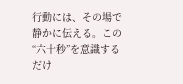行動には、その場で静かに伝える。この“六十秒”を意識するだけ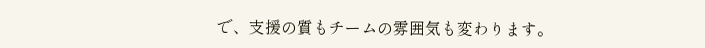で、支援の質もチームの雰囲気も変わります。